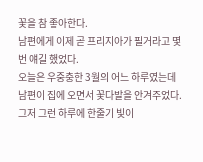꽃을 참 좋아한다.
남편에게 이제 곧 프리지아가 필거라고 몇번 얘길 했었다.
오늘은 우중충한 3월의 어느 하루였는데 남편이 집에 오면서 꽃다발을 안겨주었다.
그저 그런 하루에 한줄기 빛이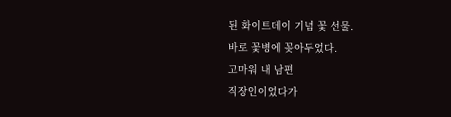된 화이트데이 기념 꽃 선물.
바로 꽃병에 꽂아두었다.
고마워 내 남편
직장인이었다가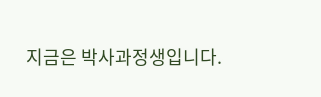지금은 박사과정생입니다.